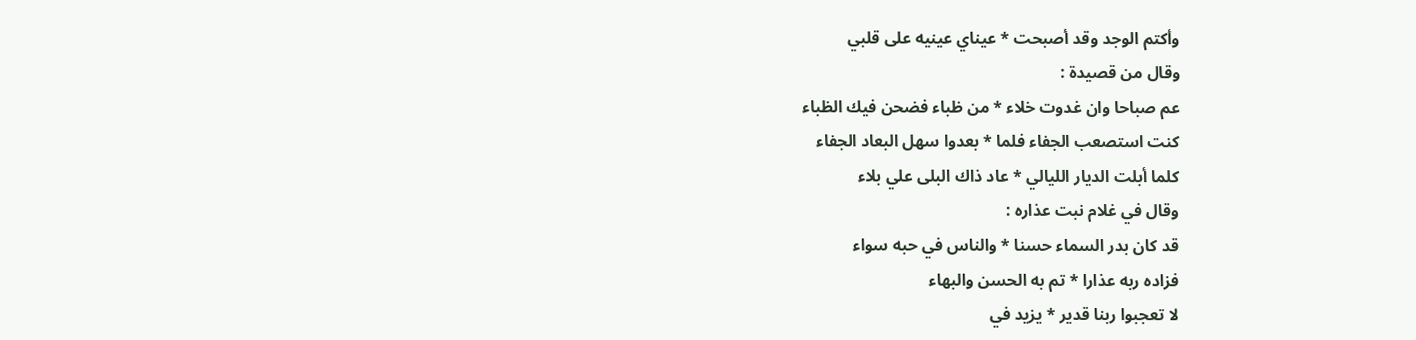وأكتم الوجد وقد أصبحت * عيناي عينيه على قلبي
وقال من قصيدة :
عم صباحا وان غدوت خلاء * من ظباء فضحن فيك الظباء
كنت استصعب الجفاء فلما * بعدوا سهل البعاد الجفاء
كلما أبلت الديار الليالي * عاد ذاك البلى علي بلاء
وقال في غلام نبت عذاره :
قد كان بدر السماء حسنا * والناس في حبه سواء
فزاده ربه عذارا * تم به الحسن والبهاء
لا تعجبوا ربنا قدير * يزيد في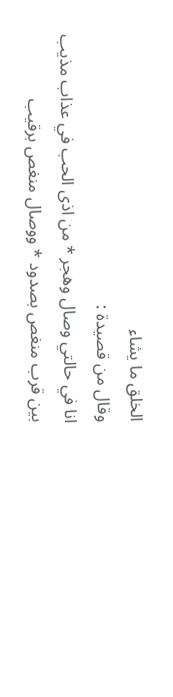الخلق ما يشاء
وقال من قصيدة :
انا في حالتي وصال وهجر * من اذى الحب في عذاب مذيب
بين قرب منغص بصدود * ووصال منغص برقيب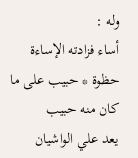وله :
أساء فزادته الإساءة حظوة * حبيب على ما كان منه حبيب
يعد علي الواشيان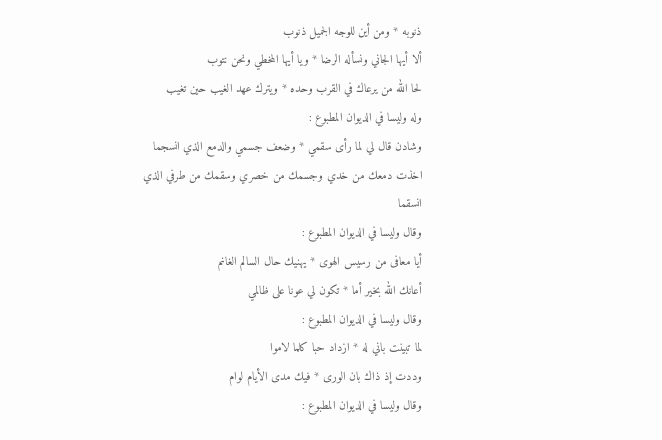ذنوبه * ومن أين للوجه الجميل ذنوب
ألا أيها الجاني ونسأله الرضا * ويا أيها المخطي ونحن نتوب
لحا الله من يرعاك في القرب وحده * ويترك عهد الغيب حين تغيب
وله وليسا في الديوان المطبوع :
وشادن قال لي لما رأى سقمي * وضعف جسمي والدمع الذي انسجما
اخذت دمعك من خدي وجسمك من خصري وسقمك من طرفي الذي انسقما
وقال وليسا في الديوان المطبوع :
أيا معافى من رسيس الهوى * يهنيك حال السالم الغانم
أعانك الله بخير أما * تكون لي عونا على ظالمي
وقال وليسا في الديوان المطبوع :
لما تبينت باني له * ازداد حبا كلما لاموا
وددت إذ ذاك بان الورى * فيك مدى الأيام لوام
وقال وليسا في الديوان المطبوع :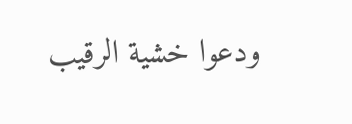ودعوا خشية الرقيب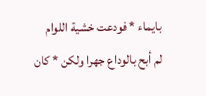بايماء * فودعت خشية اللوام
لم أبح بالوداع جهرا ولكن * كان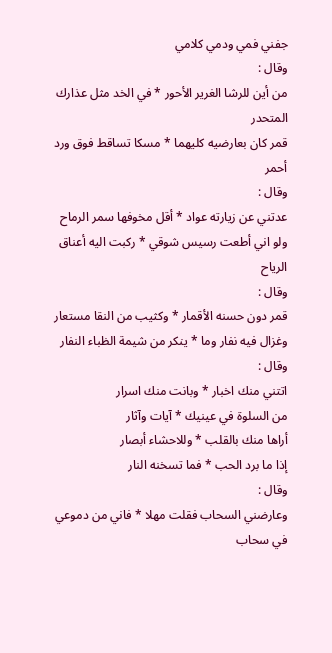جفني فمي ودمي كلامي
وقال :
من أين للرشا الغرير الأحور * في الخد مثل عذارك المتحدر
قمر كان بعارضيه كليهما * مسكا تساقط فوق ورد أحمر
وقال :
عدتني عن زيارته عواد * أقل مخوفها سمر الرماح
ولو اني أطعت رسيس شوقي * ركبت اليه أعناق الرياح
وقال :
قمر دون حسنه الأقمار * وكثيب من النقا مستعار
وغزال فيه نفار وما * ينكر من شيمة الظباء النفار
وقال :
اتتني منك اخبار * وبانت منك اسرار
من السلوة في عينيك * آيات وآثار
أراها منك بالقلب * وللاحشاء أبصار
إذا ما برد الحب * فما تسخنه النار
وقال :
وعارضني السحاب فقلت مهلا * فاني من دموعي في سحاب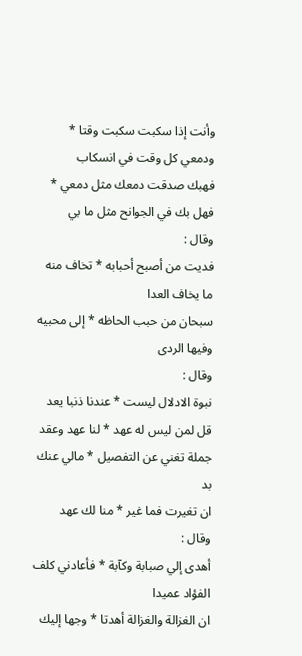وأنت إذا سكبت سكبت وقتا * ودمعي كل وقت في انسكاب
فهبك صدقت دمعك مثل دمعي * فهل بك في الجوانح مثل ما بي
وقال :
فديت من أصبح أحبابه * تخاف منه ما يخاف العدا
سبحان من حبب الحاظه * إلى محبيه وفيها الردى
وقال :
نبوة الادلال ليست * عندنا ذنبا يعد
قل لمن ليس له عهد * لنا عهد وعقد
جملة تغني عن التفصيل * مالي عنك بد
ان تغيرت فما غير * منا لك عهد
وقال :
أهدى إلي صبابة وكآبة * فأعادني كلف الفؤاد عميدا
ان الغزالة والغزالة أهدتا * وجها إليك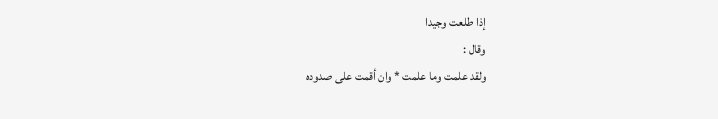إذا طلعت وجيدا
وقال :
ولقد علمت وما علمت * وان أقمت على صدوده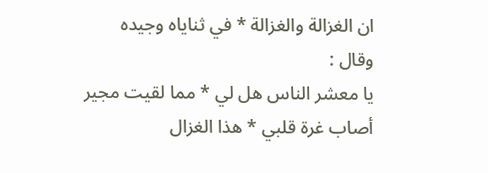ان الغزالة والغزالة * في ثناياه وجيده
وقال :
يا معشر الناس هل لي * مما لقيت مجير
أصاب غرة قلبي * هذا الغزال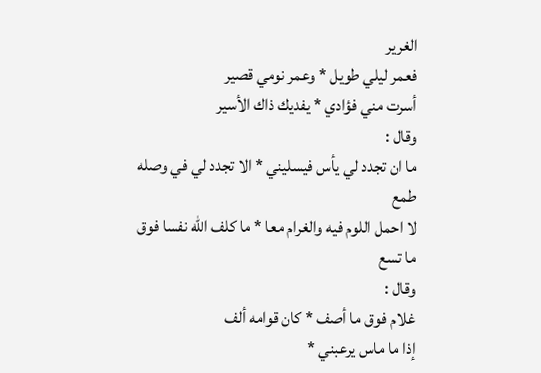الغرير
فعمر ليلي طويل * وعمر نومي قصير
أسرت مني فؤادي * يفديك ذاك الأسير
وقال :
ما ان تجدد لي يأس فيسليني * الا تجدد لي في وصله طمع
لا احمل اللوم فيه والغرام معا * ما كلف الله نفسا فوق ما تسع
وقال :
غلام فوق ما أصف * كان قوامه ألف
إذا ما ماس يرعبني *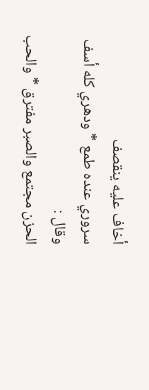أخاف عليه ينقصف
سروري عنده طمع * ودهري كله أسف
وقال :
الحزن مجتمع والصبر مفترق * والحب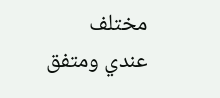مختلف عندي ومتفق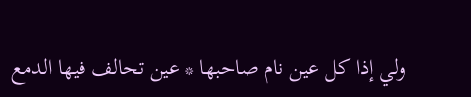ولي إذا كل عين نام صاحبها * عين تحالف فيها الدمع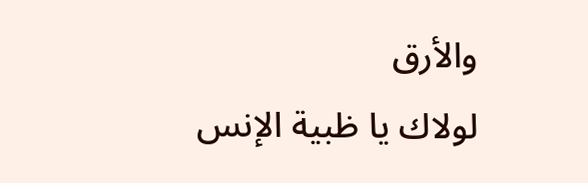والأرق
لولاك يا ظبية الإنس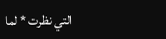التي نظرت * لما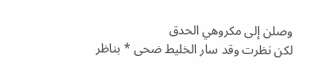وصلن إلى مكروهي الحدق
لكن نظرت وقد سار الخليط ضحى * بناظر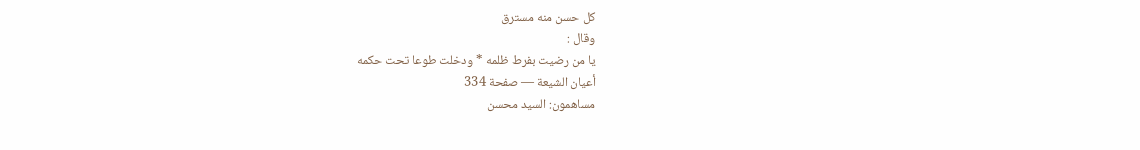كل حسن منه مسترق
وقال :
يا من رضيت بفرط ظلمه * ودخلت طوعا تحت حكمه
أعيان الشيعة — صفحة 334
مساهمون: السيد محسن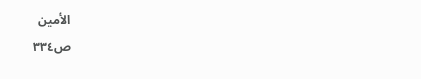الأمين
ص٣٣٤